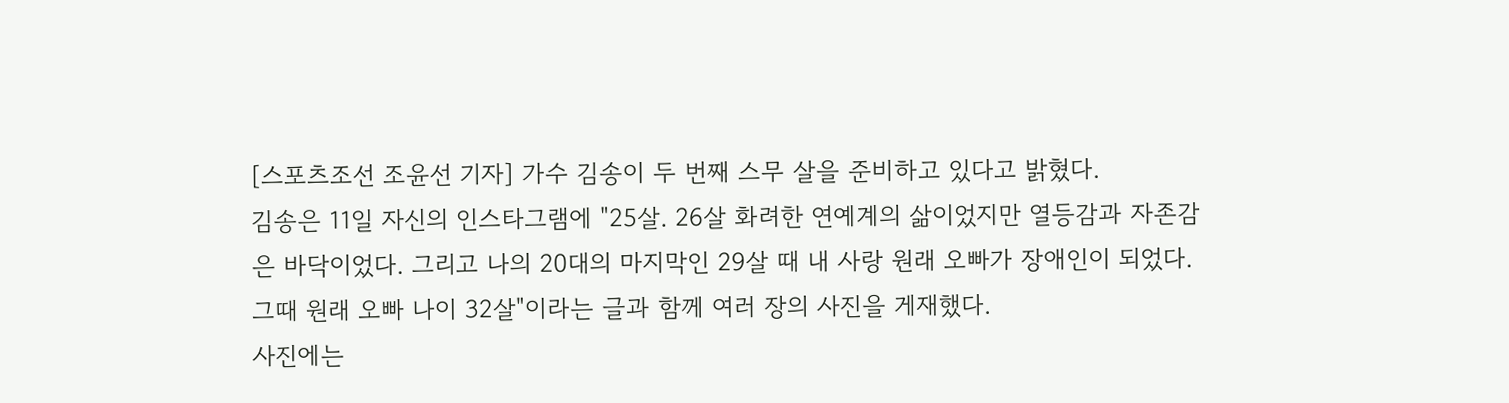[스포츠조선 조윤선 기자] 가수 김송이 두 번째 스무 살을 준비하고 있다고 밝혔다.
김송은 11일 자신의 인스타그램에 "25살. 26살 화려한 연예계의 삶이었지만 열등감과 자존감은 바닥이었다. 그리고 나의 20대의 마지막인 29살 때 내 사랑 원래 오빠가 장애인이 되었다. 그때 원래 오빠 나이 32살"이라는 글과 함께 여러 장의 사진을 게재했다.
사진에는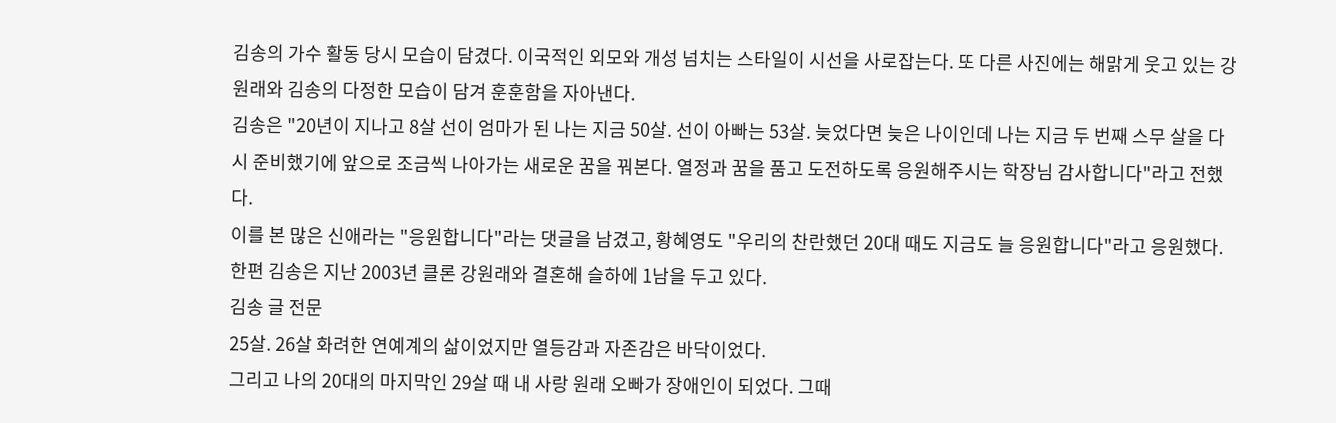김송의 가수 활동 당시 모습이 담겼다. 이국적인 외모와 개성 넘치는 스타일이 시선을 사로잡는다. 또 다른 사진에는 해맑게 웃고 있는 강원래와 김송의 다정한 모습이 담겨 훈훈함을 자아낸다.
김송은 "20년이 지나고 8살 선이 엄마가 된 나는 지금 50살. 선이 아빠는 53살. 늦었다면 늦은 나이인데 나는 지금 두 번째 스무 살을 다시 준비했기에 앞으로 조금씩 나아가는 새로운 꿈을 꿔본다. 열정과 꿈을 품고 도전하도록 응원해주시는 학장님 감사합니다"라고 전했다.
이를 본 많은 신애라는 "응원합니다"라는 댓글을 남겼고, 황혜영도 "우리의 찬란했던 20대 때도 지금도 늘 응원합니다"라고 응원했다.
한편 김송은 지난 2003년 클론 강원래와 결혼해 슬하에 1남을 두고 있다.
김송 글 전문
25살. 26살 화려한 연예계의 삶이었지만 열등감과 자존감은 바닥이었다.
그리고 나의 20대의 마지막인 29살 때 내 사랑 원래 오빠가 장애인이 되었다. 그때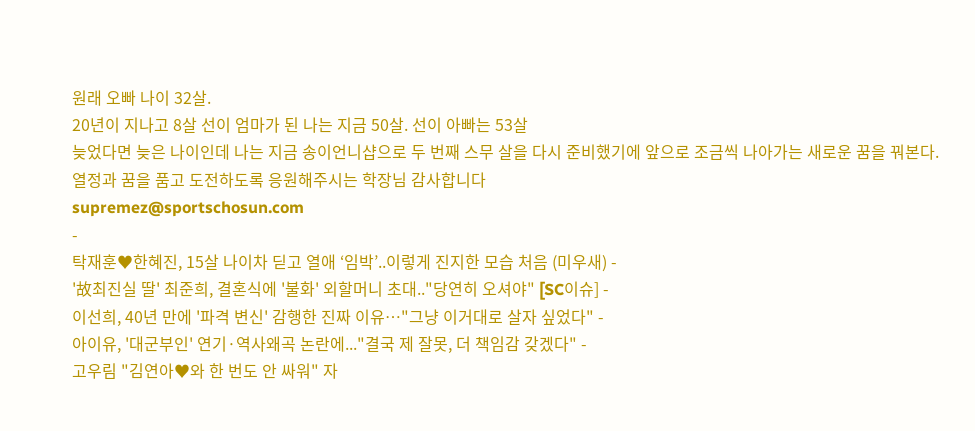원래 오빠 나이 32살.
20년이 지나고 8살 선이 엄마가 된 나는 지금 50살. 선이 아빠는 53살
늦었다면 늦은 나이인데 나는 지금 송이언니샵으로 두 번째 스무 살을 다시 준비했기에 앞으로 조금씩 나아가는 새로운 꿈을 꿔본다.
열정과 꿈을 품고 도전하도록 응원해주시는 학장님 감사합니다
supremez@sportschosun.com
-
탁재훈♥한혜진, 15살 나이차 딛고 열애 ‘임박’..이렇게 진지한 모습 처음 (미우새) -
'故최진실 딸' 최준희, 결혼식에 '불화' 외할머니 초대.."당연히 오셔야" [SC이슈] -
이선희, 40년 만에 '파격 변신' 감행한 진짜 이유…"그냥 이거대로 살자 싶었다" -
아이유, '대군부인' 연기·역사왜곡 논란에..."결국 제 잘못, 더 책임감 갖겠다" -
고우림 "김연아♥와 한 번도 안 싸워" 자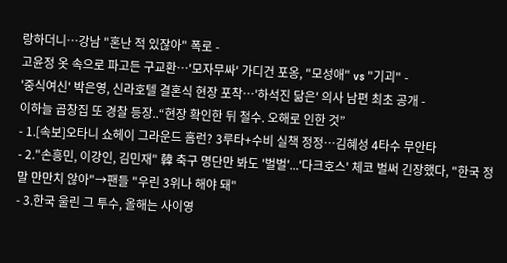랑하더니…강남 "혼난 적 있잖아" 폭로 -
고윤정 옷 속으로 파고든 구교환…'모자무싸' 가디건 포옹, "모성애" vs "기괴" -
'중식여신' 박은영, 신라호텔 결혼식 현장 포착…'하석진 닮은' 의사 남편 최초 공개 -
이하늘 곱창집 또 경찰 등장..“현장 확인한 뒤 철수. 오해로 인한 것”
- 1.[속보]오타니 쇼헤이 그라운드 홈런? 3루타+수비 실책 정정…김혜성 4타수 무안타
- 2."손흥민, 이강인, 김민재" 韓 축구 명단만 봐도 '벌벌'...'다크호스' 체코 벌써 긴장했다, "한국 정말 만만치 않아"→팬들 "우린 3위나 해야 돼"
- 3.한국 울린 그 투수, 올해는 사이영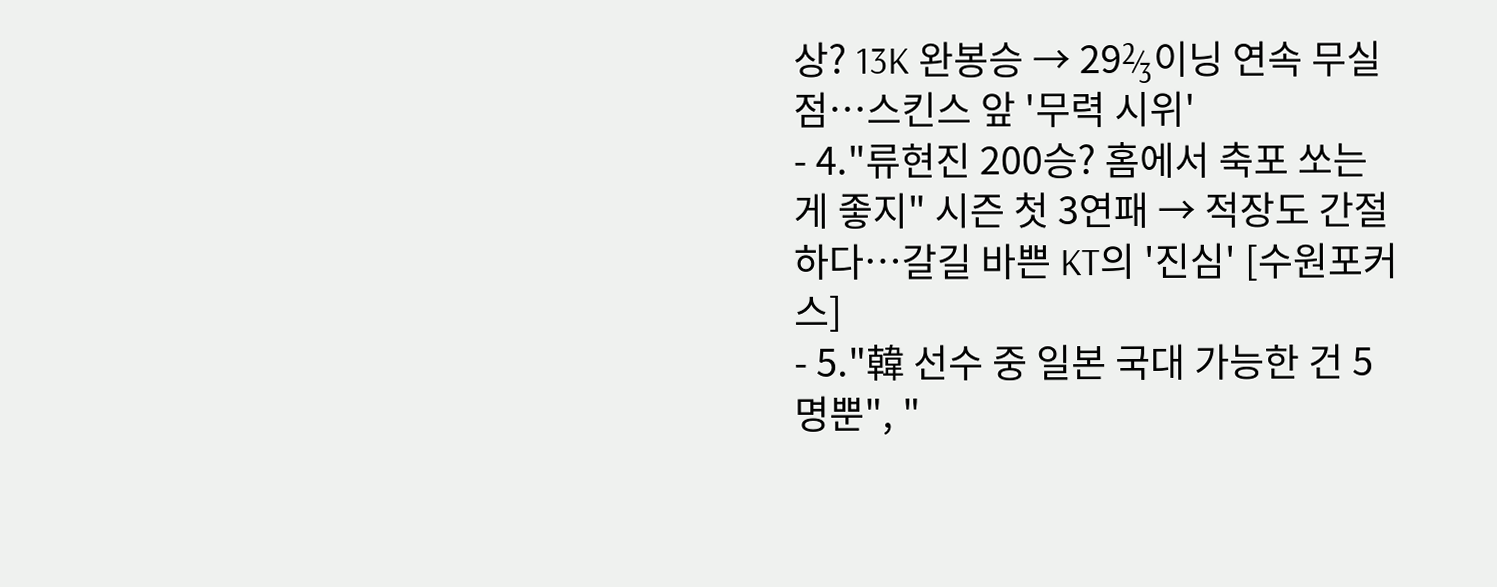상? 13K 완봉승 → 29⅔이닝 연속 무실점…스킨스 앞 '무력 시위'
- 4."류현진 200승? 홈에서 축포 쏘는게 좋지" 시즌 첫 3연패 → 적장도 간절하다…갈길 바쁜 KT의 '진심' [수원포커스]
- 5."韓 선수 중 일본 국대 가능한 건 5명뿐", "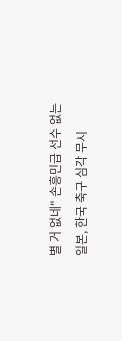별 거 없네" 손흥민급 선수 없는 일본, 한국 축구 심각 무시